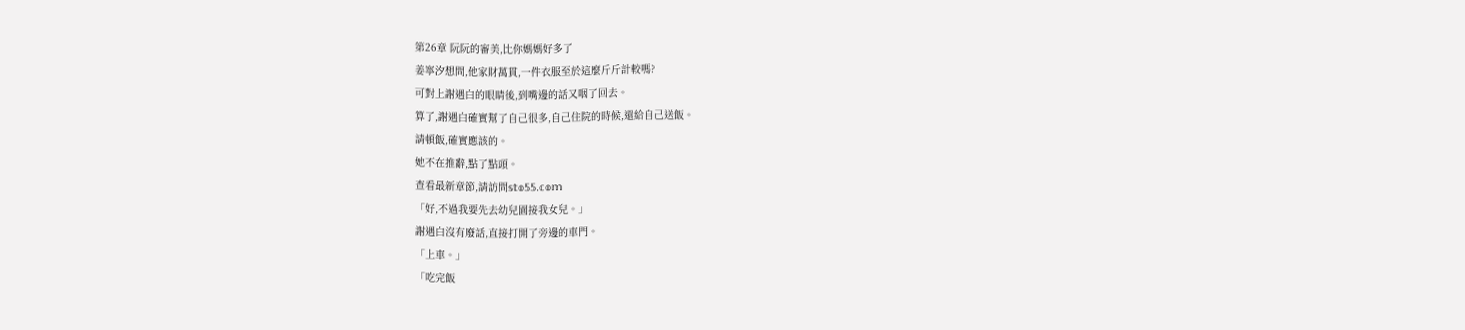第26章 阮阮的審美,比你媽媽好多了
姜寧汐想問,他家財萬貫,一件衣服至於這麼斤斤計較嗎?
可對上謝遇白的眼睛後,到嘴邊的話又咽了回去。
算了,謝遇白確實幫了自己很多,自己住院的時候,還給自己送飯。
請頓飯,確實應該的。
她不在推辭,點了點頭。
查看最新章節,請訪問𝕤𝕥𝕠𝟝𝟝.𝕔𝕠𝕞
「好,不過我要先去幼兒園接我女兒。」
謝遇白沒有廢話,直接打開了旁邊的車門。
「上車。」
「吃完飯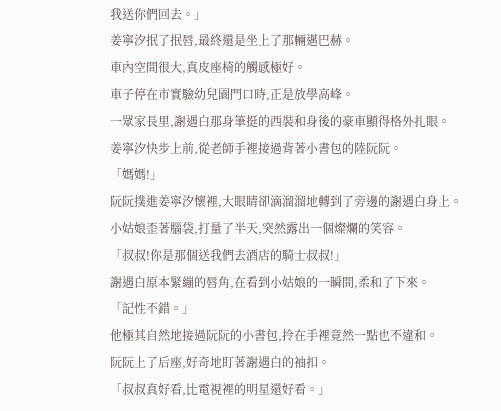我送你們回去。」
姜寧汐抿了抿唇,最終還是坐上了那輛邁巴赫。
車內空間很大,真皮座椅的觸感極好。
車子停在市實驗幼兒園門口時,正是放學高峰。
一眾家長里,謝遇白那身筆挺的西裝和身後的豪車顯得格外扎眼。
姜寧汐快步上前,從老師手裡接過背著小書包的陸阮阮。
「媽媽!」
阮阮撲進姜寧汐懷裡,大眼睛卻滴溜溜地轉到了旁邊的謝遇白身上。
小姑娘歪著腦袋,打量了半天,突然露出一個燦爛的笑容。
「叔叔!你是那個送我們去酒店的騎士叔叔!」
謝遇白原本緊繃的唇角,在看到小姑娘的一瞬間,柔和了下來。
「記性不錯。」
他極其自然地接過阮阮的小書包,拎在手裡竟然一點也不違和。
阮阮上了后座,好奇地盯著謝遇白的袖扣。
「叔叔真好看,比電視裡的明星還好看。」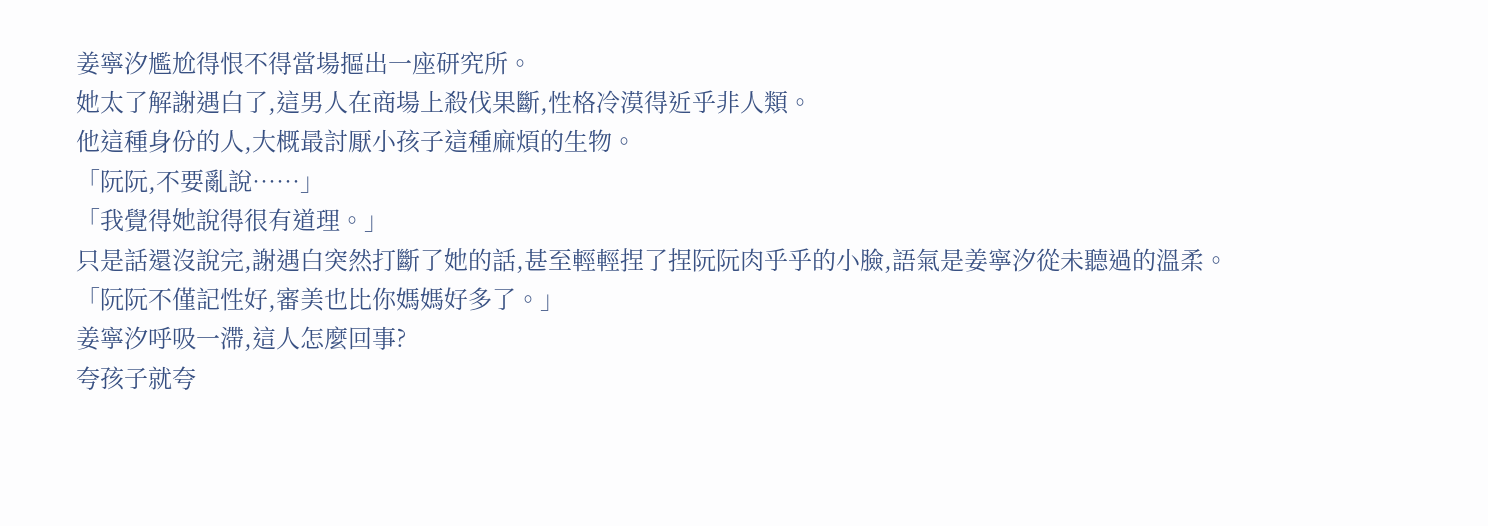姜寧汐尷尬得恨不得當場摳出一座研究所。
她太了解謝遇白了,這男人在商場上殺伐果斷,性格冷漠得近乎非人類。
他這種身份的人,大概最討厭小孩子這種麻煩的生物。
「阮阮,不要亂說……」
「我覺得她說得很有道理。」
只是話還沒說完,謝遇白突然打斷了她的話,甚至輕輕捏了捏阮阮肉乎乎的小臉,語氣是姜寧汐從未聽過的溫柔。
「阮阮不僅記性好,審美也比你媽媽好多了。」
姜寧汐呼吸一滯,這人怎麼回事?
夸孩子就夸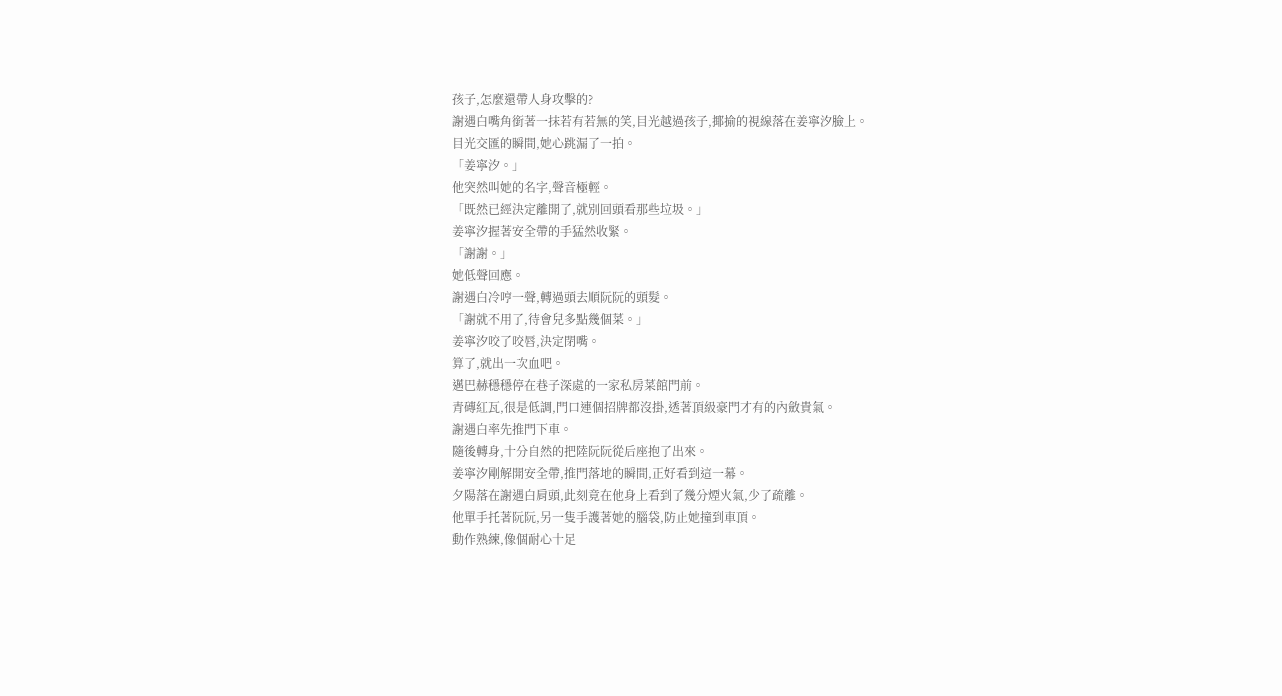孩子,怎麼還帶人身攻擊的?
謝遇白嘴角銜著一抹若有若無的笑,目光越過孩子,揶揄的視線落在姜寧汐臉上。
目光交匯的瞬間,她心跳漏了一拍。
「姜寧汐。」
他突然叫她的名字,聲音極輕。
「既然已經決定離開了,就別回頭看那些垃圾。」
姜寧汐握著安全帶的手猛然收緊。
「謝謝。」
她低聲回應。
謝遇白冷哼一聲,轉過頭去順阮阮的頭髮。
「謝就不用了,待會兒多點幾個菜。」
姜寧汐咬了咬唇,決定閉嘴。
算了,就出一次血吧。
邁巴赫穩穩停在巷子深處的一家私房菜館門前。
青磚紅瓦,很是低調,門口連個招牌都沒掛,透著頂級豪門才有的內斂貴氣。
謝遇白率先推門下車。
隨後轉身,十分自然的把陸阮阮從后座抱了出來。
姜寧汐剛解開安全帶,推門落地的瞬間,正好看到這一幕。
夕陽落在謝遇白肩頭,此刻竟在他身上看到了幾分煙火氣,少了疏離。
他單手托著阮阮,另一隻手護著她的腦袋,防止她撞到車頂。
動作熟練,像個耐心十足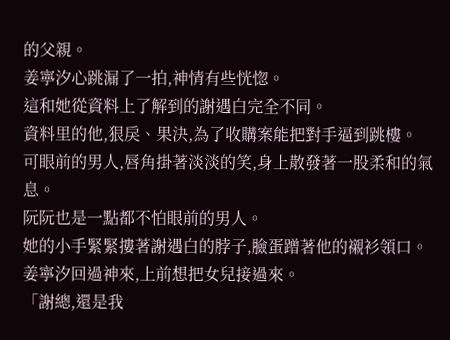的父親。
姜寧汐心跳漏了一拍,神情有些恍惚。
這和她從資料上了解到的謝遇白完全不同。
資料里的他,狠戾、果決,為了收購案能把對手逼到跳樓。
可眼前的男人,唇角掛著淡淡的笑,身上散發著一股柔和的氣息。
阮阮也是一點都不怕眼前的男人。
她的小手緊緊摟著謝遇白的脖子,臉蛋蹭著他的襯衫領口。
姜寧汐回過神來,上前想把女兒接過來。
「謝總,還是我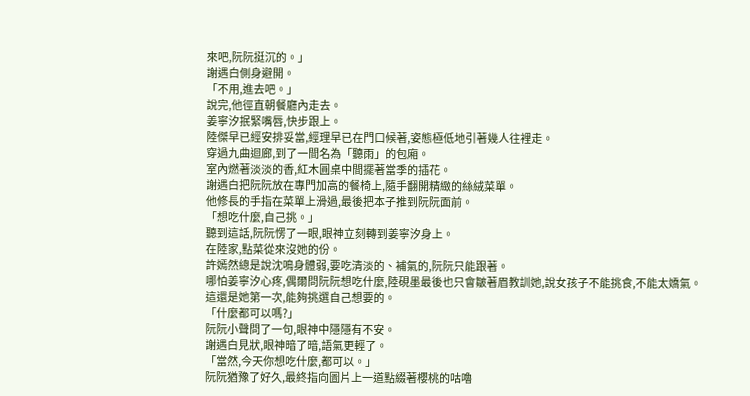來吧,阮阮挺沉的。」
謝遇白側身避開。
「不用,進去吧。」
說完,他徑直朝餐廳內走去。
姜寧汐抿緊嘴唇,快步跟上。
陸傑早已經安排妥當,經理早已在門口候著,姿態極低地引著幾人往裡走。
穿過九曲迴廊,到了一間名為「聽雨」的包廂。
室內燃著淡淡的香,紅木圓桌中間擺著當季的插花。
謝遇白把阮阮放在專門加高的餐椅上,隨手翻開精緻的絲絨菜單。
他修長的手指在菜單上滑過,最後把本子推到阮阮面前。
「想吃什麼,自己挑。」
聽到這話,阮阮愣了一眼,眼神立刻轉到姜寧汐身上。
在陸家,點菜從來沒她的份。
許嫣然總是說沈鳴身體弱,要吃清淡的、補氣的,阮阮只能跟著。
哪怕姜寧汐心疼,偶爾問阮阮想吃什麼,陸硯墨最後也只會皺著眉教訓她,說女孩子不能挑食,不能太嬌氣。
這還是她第一次,能夠挑選自己想要的。
「什麼都可以嗎?」
阮阮小聲問了一句,眼神中隱隱有不安。
謝遇白見狀,眼神暗了暗,語氣更輕了。
「當然,今天你想吃什麼,都可以。」
阮阮猶豫了好久,最終指向圖片上一道點綴著櫻桃的咕嚕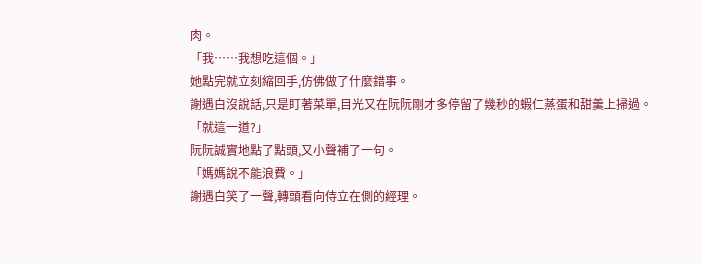肉。
「我……我想吃這個。」
她點完就立刻縮回手,仿佛做了什麼錯事。
謝遇白沒說話,只是盯著菜單,目光又在阮阮剛才多停留了幾秒的蝦仁蒸蛋和甜羹上掃過。
「就這一道?」
阮阮誠實地點了點頭,又小聲補了一句。
「媽媽說不能浪費。」
謝遇白笑了一聲,轉頭看向侍立在側的經理。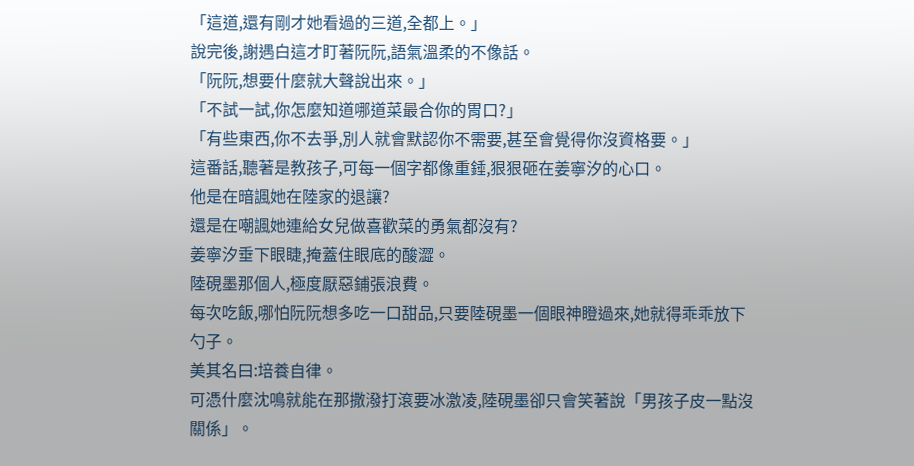「這道,還有剛才她看過的三道,全都上。」
說完後,謝遇白這才盯著阮阮,語氣溫柔的不像話。
「阮阮,想要什麼就大聲說出來。」
「不試一試,你怎麼知道哪道菜最合你的胃口?」
「有些東西,你不去爭,別人就會默認你不需要,甚至會覺得你沒資格要。」
這番話,聽著是教孩子,可每一個字都像重錘,狠狠砸在姜寧汐的心口。
他是在暗諷她在陸家的退讓?
還是在嘲諷她連給女兒做喜歡菜的勇氣都沒有?
姜寧汐垂下眼睫,掩蓋住眼底的酸澀。
陸硯墨那個人,極度厭惡鋪張浪費。
每次吃飯,哪怕阮阮想多吃一口甜品,只要陸硯墨一個眼神瞪過來,她就得乖乖放下勺子。
美其名曰:培養自律。
可憑什麼沈鳴就能在那撒潑打滾要冰激凌,陸硯墨卻只會笑著說「男孩子皮一點沒關係」。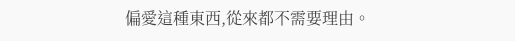偏愛這種東西,從來都不需要理由。